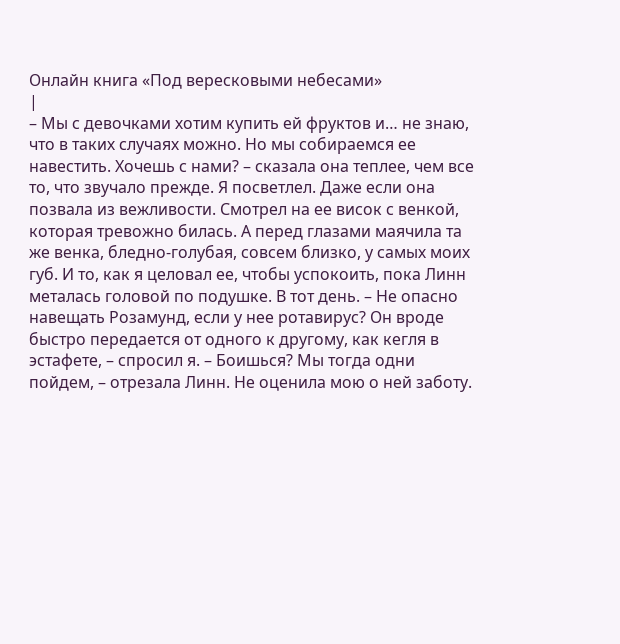Онлайн книга «Под вересковыми небесами»
|
– Мы с девочками хотим купить ей фруктов и… не знаю, что в таких случаях можно. Но мы собираемся ее навестить. Хочешь с нами? – сказала она теплее, чем все то, что звучало прежде. Я посветлел. Даже если она позвала из вежливости. Смотрел на ее висок с венкой, которая тревожно билась. А перед глазами маячила та же венка, бледно-голубая, совсем близко, у самых моих губ. И то, как я целовал ее, чтобы успокоить, пока Линн металась головой по подушке. В тот день. – Не опасно навещать Розамунд, если у нее ротавирус? Он вроде быстро передается от одного к другому, как кегля в эстафете, – спросил я. – Боишься? Мы тогда одни пойдем, – отрезала Линн. Не оценила мою о ней заботу.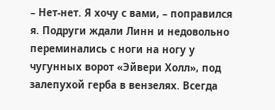– Нет-нет. Я хочу с вами, – поправился я. Подруги ждали Линн и недовольно переминались с ноги на ногу у чугунных ворот «Эйвери Холл», под залепухой герба в вензелях. Всегда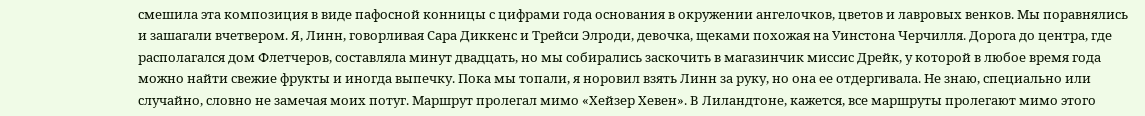смешила эта композиция в виде пафосной конницы с цифрами года основания в окружении ангелочков, цветов и лавровых венков. Мы поравнялись и зашагали вчетвером. Я, Линн, говорливая Сара Диккенс и Трейси Элроди, девочка, щеками похожая на Уинстона Черчилля. Дорога до центра, где располагался дом Флетчеров, составляла минут двадцать, но мы собирались заскочить в магазинчик миссис Дрейк, у которой в любое время года можно найти свежие фрукты и иногда выпечку. Пока мы топали, я норовил взять Линн за руку, но она ее отдергивала. Не знаю, специально или случайно, словно не замечая моих потуг. Маршрут пролегал мимо «Хейзер Хевен». В Лиландтоне, кажется, все маршруты пролегают мимо этого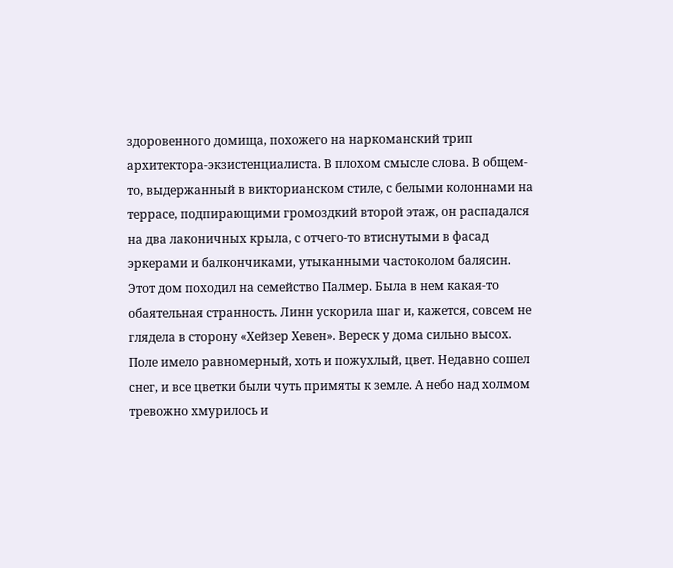здоровенного домища, похожего на наркоманский трип архитектора-экзистенциалиста. В плохом смысле слова. В общем-то, выдержанный в викторианском стиле, с белыми колоннами на террасе, подпирающими громоздкий второй этаж, он распадался на два лаконичных крыла, с отчего-то втиснутыми в фасад эркерами и балкончиками, утыканными частоколом балясин. Этот дом походил на семейство Палмер. Была в нем какая-то обаятельная странность. Линн ускорила шаг и, кажется, совсем не глядела в сторону «Хейзер Хевен». Вереск у дома сильно высох. Поле имело равномерный, хоть и пожухлый, цвет. Недавно сошел снег, и все цветки были чуть примяты к земле. А небо над холмом тревожно хмурилось и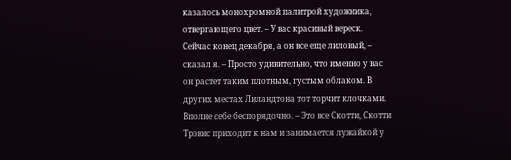казалось монохромной палитрой художника, отвергающего цвет. – У вас красивый вереск. Сейчас конец декабря, а он все еще лиловый, – сказал я. – Просто удивительно, что именно у вас он растет таким плотным, густым облаком. В других местах Лиландтона тот торчит клочками. Вполне себе беспорядочно. – Это все Скотти, Скотти Трэвис приходит к нам и занимается лужайкой у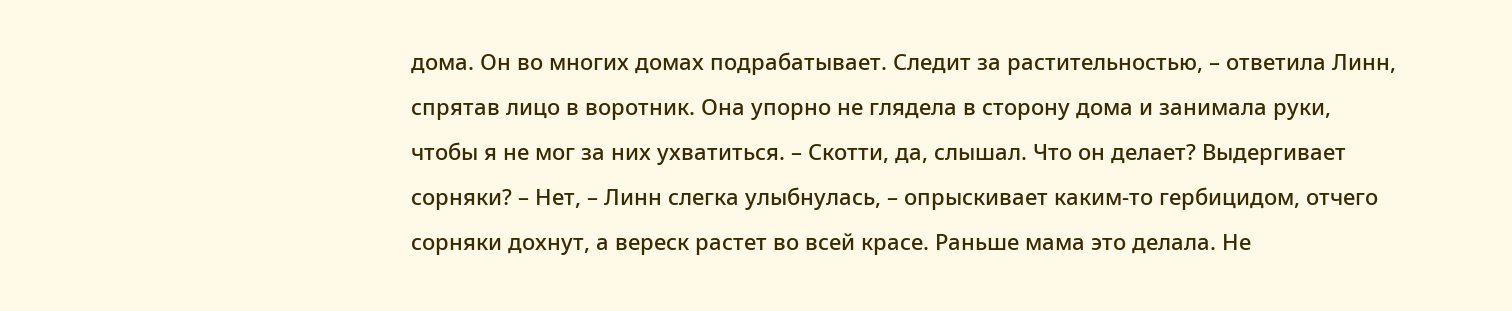дома. Он во многих домах подрабатывает. Следит за растительностью, – ответила Линн, спрятав лицо в воротник. Она упорно не глядела в сторону дома и занимала руки, чтобы я не мог за них ухватиться. – Скотти, да, слышал. Что он делает? Выдергивает сорняки? – Нет, – Линн слегка улыбнулась, – опрыскивает каким-то гербицидом, отчего сорняки дохнут, а вереск растет во всей красе. Раньше мама это делала. Не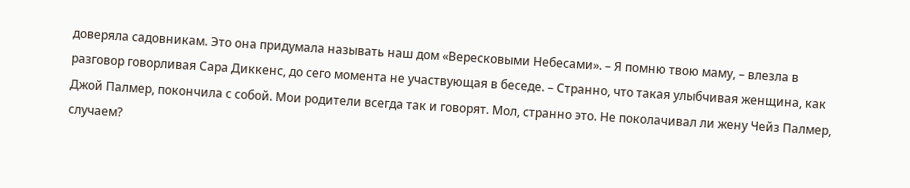доверяла садовникам. Это она придумала называть наш дом «Вересковыми Небесами». – Я помню твою маму, – влезла в разговор говорливая Сара Диккенс, до сего момента не участвующая в беседе. – Странно, что такая улыбчивая женщина, как Джой Палмер, покончила с собой. Мои родители всегда так и говорят. Мол, странно это. Не поколачивал ли жену Чейз Палмер, случаем?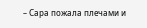– Сара пожала плечами и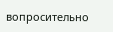вопросительно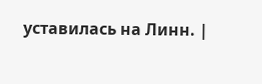уставилась на Линн. |